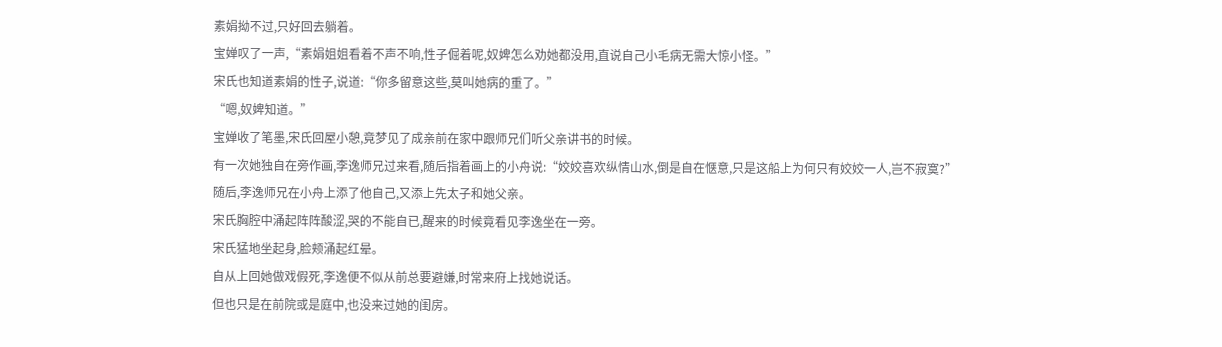素娟拗不过,只好回去躺着。
宝婵叹了一声,“素娟姐姐看着不声不响,性子倔着呢,奴婢怎么劝她都没用,直说自己小毛病无需大惊小怪。”
宋氏也知道素娟的性子,说道:“你多留意这些,莫叫她病的重了。”
“嗯,奴婢知道。”
宝婵收了笔墨,宋氏回屋小憩,竟梦见了成亲前在家中跟师兄们听父亲讲书的时候。
有一次她独自在旁作画,李逸师兄过来看,随后指着画上的小舟说:“姣姣喜欢纵情山水,倒是自在惬意,只是这船上为何只有姣姣一人,岂不寂寞?”
随后,李逸师兄在小舟上添了他自己,又添上先太子和她父亲。
宋氏胸腔中涌起阵阵酸涩,哭的不能自已,醒来的时候竟看见李逸坐在一旁。
宋氏猛地坐起身,脸颊涌起红晕。
自从上回她做戏假死,李逸便不似从前总要避嫌,时常来府上找她说话。
但也只是在前院或是庭中,也没来过她的闺房。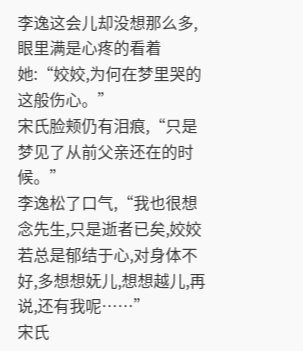李逸这会儿却没想那么多,眼里满是心疼的看着她:“姣姣,为何在梦里哭的这般伤心。”
宋氏脸颊仍有泪痕,“只是梦见了从前父亲还在的时候。”
李逸松了口气,“我也很想念先生,只是逝者已矣,姣姣若总是郁结于心,对身体不好,多想想妩儿,想想越儿,再说,还有我呢……”
宋氏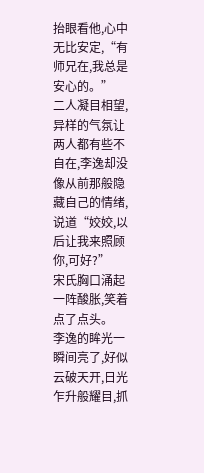抬眼看他,心中无比安定,“有师兄在,我总是安心的。”
二人凝目相望,异样的气氛让两人都有些不自在,李逸却没像从前那般隐藏自己的情绪,说道“姣姣,以后让我来照顾你,可好?”
宋氏胸口涌起一阵酸胀,笑着点了点头。
李逸的眸光一瞬间亮了,好似云破天开,日光乍升般耀目,抓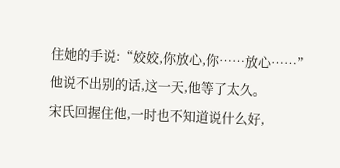住她的手说:“姣姣,你放心,你……放心……”
他说不出别的话,这一天,他等了太久。
宋氏回握住他,一时也不知道说什么好,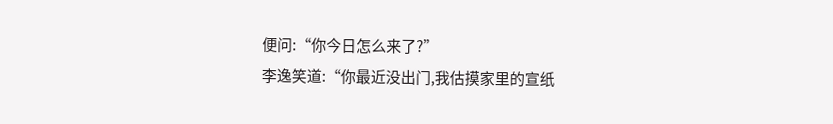便问:“你今日怎么来了?”
李逸笑道:“你最近没出门,我估摸家里的宣纸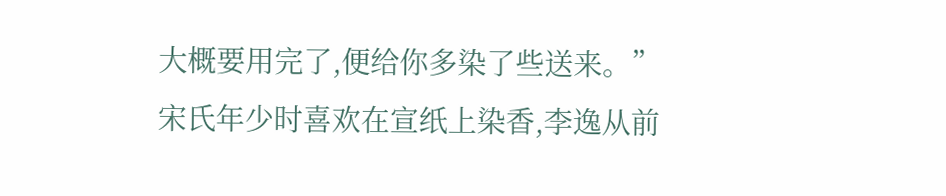大概要用完了,便给你多染了些送来。”
宋氏年少时喜欢在宣纸上染香,李逸从前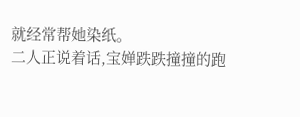就经常帮她染纸。
二人正说着话,宝婵跌跌撞撞的跑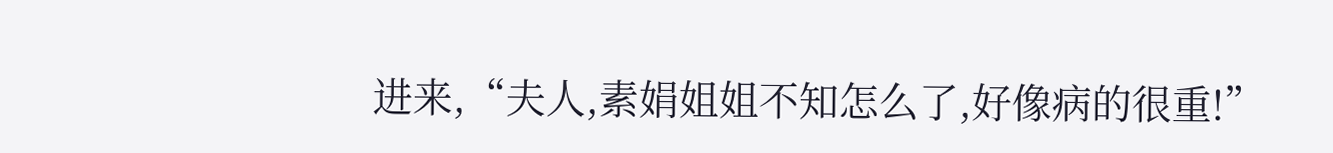进来,“夫人,素娟姐姐不知怎么了,好像病的很重!”